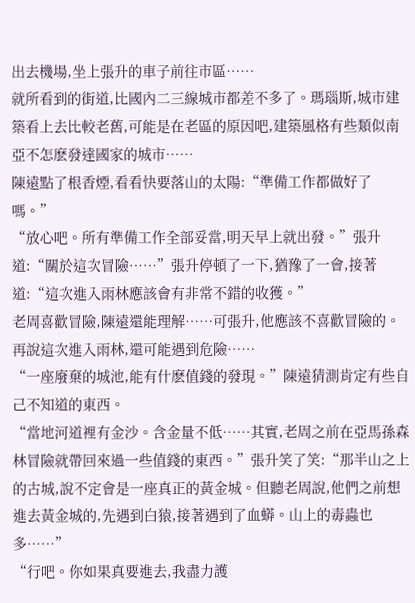出去機場,坐上張升的車子前往市區……
就所看到的街道,比國內二三線城市都差不多了。瑪瑙斯,城市建築看上去比較老舊,可能是在老區的原因吧,建築風格有些類似南亞不怎麽發達國家的城市……
陳遠點了根香煙,看看快要落山的太陽:“準備工作都做好了嗎。”
“放心吧。所有準備工作全部妥當,明天早上就出發。”張升道:“關於這次冒險……”張升停頓了一下,猶豫了一會,接著道:“這次進入雨林應該會有非常不錯的收獲。”
老周喜歡冒險,陳遠還能理解……可張升,他應該不喜歡冒險的。再說這次進入雨林,還可能遇到危險……
“一座廢棄的城池,能有什麽值錢的發現。”陳遠猜測肯定有些自己不知道的東西。
“當地河道裡有金沙。含金量不低……其實,老周之前在亞馬孫森林冒險就帶回來過一些值錢的東西。”張升笑了笑:“那半山之上的古城,說不定會是一座真正的黃金城。但聽老周說,他們之前想進去黃金城的,先遇到白猿,接著遇到了血蟒。山上的毒蟲也多……”
“行吧。你如果真要進去,我盡力護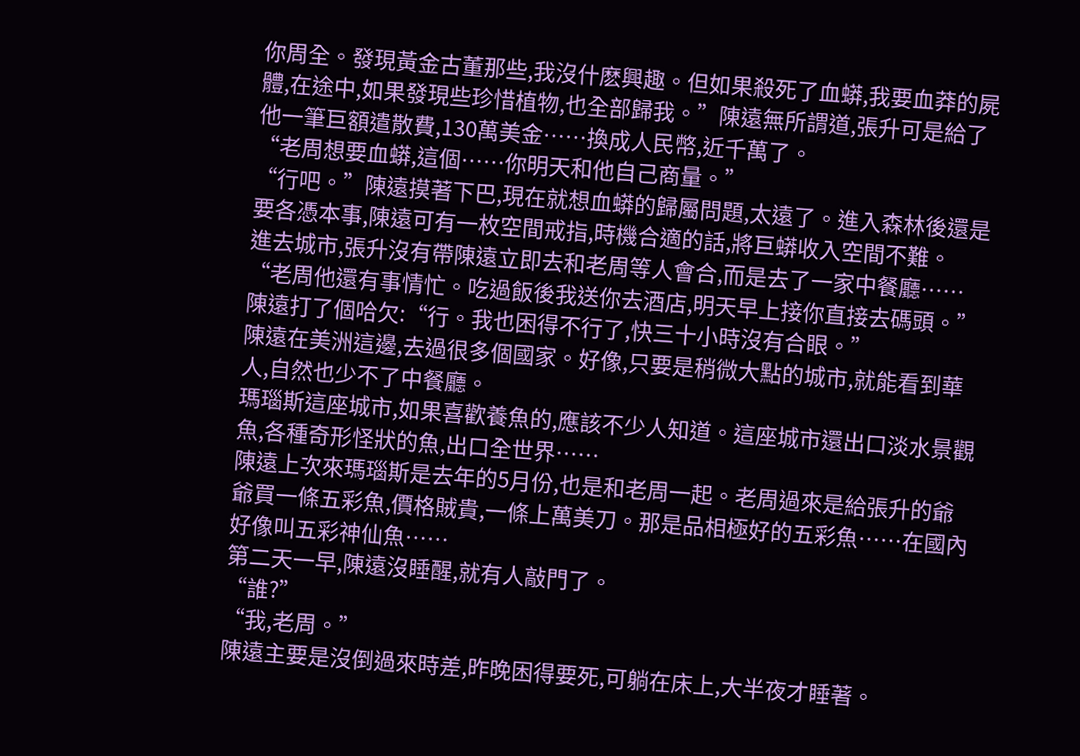你周全。發現黃金古董那些,我沒什麽興趣。但如果殺死了血蟒,我要血莽的屍體,在途中,如果發現些珍惜植物,也全部歸我。”陳遠無所謂道,張升可是給了他一筆巨額遣散費,130萬美金……換成人民幣,近千萬了。
“老周想要血蟒,這個……你明天和他自己商量。”
“行吧。”陳遠摸著下巴,現在就想血蟒的歸屬問題,太遠了。進入森林後還是要各憑本事,陳遠可有一枚空間戒指,時機合適的話,將巨蟒收入空間不難。
進去城市,張升沒有帶陳遠立即去和老周等人會合,而是去了一家中餐廳……
“老周他還有事情忙。吃過飯後我送你去酒店,明天早上接你直接去碼頭。”
陳遠打了個哈欠:“行。我也困得不行了,快三十小時沒有合眼。”
陳遠在美洲這邊,去過很多個國家。好像,只要是稍微大點的城市,就能看到華人,自然也少不了中餐廳。
瑪瑙斯這座城市,如果喜歡養魚的,應該不少人知道。這座城市還出口淡水景觀魚,各種奇形怪狀的魚,出口全世界……
陳遠上次來瑪瑙斯是去年的5月份,也是和老周一起。老周過來是給張升的爺爺買一條五彩魚,價格賊貴,一條上萬美刀。那是品相極好的五彩魚……在國內好像叫五彩神仙魚……
第二天一早,陳遠沒睡醒,就有人敲門了。
“誰?”
“我,老周。”
陳遠主要是沒倒過來時差,昨晚困得要死,可躺在床上,大半夜才睡著。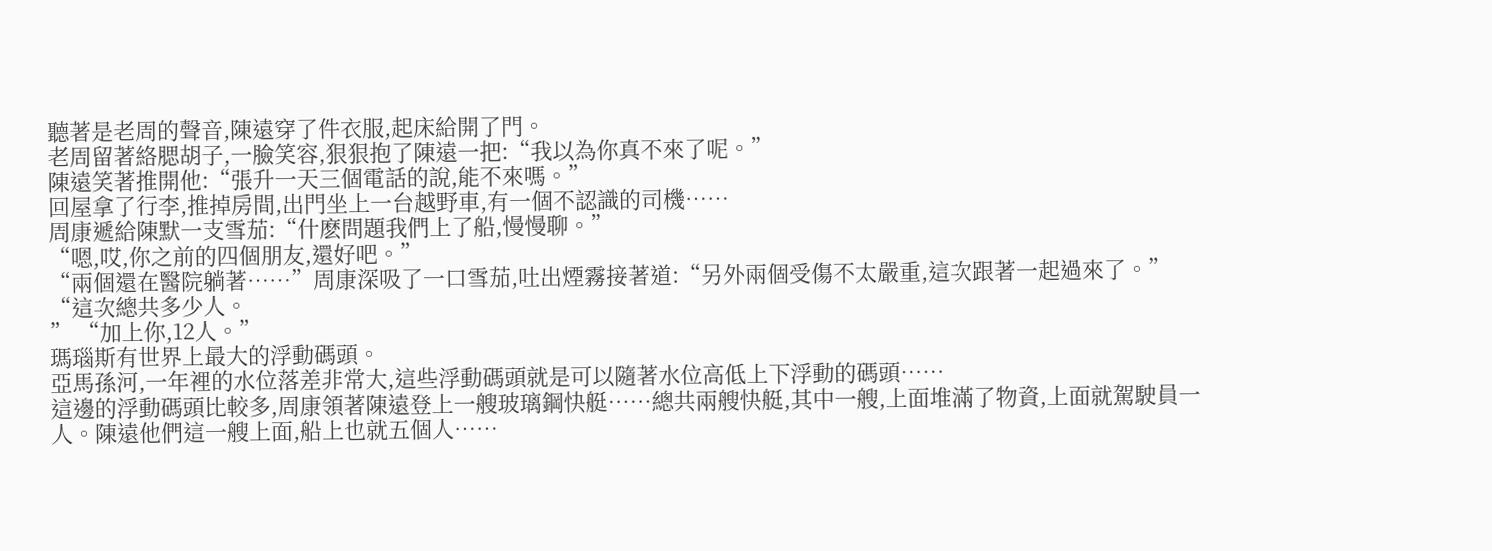聽著是老周的聲音,陳遠穿了件衣服,起床給開了門。
老周留著絡腮胡子,一臉笑容,狠狠抱了陳遠一把:“我以為你真不來了呢。”
陳遠笑著推開他:“張升一天三個電話的說,能不來嗎。”
回屋拿了行李,推掉房間,出門坐上一台越野車,有一個不認識的司機……
周康遞給陳默一支雪茄:“什麽問題我們上了船,慢慢聊。”
“嗯,哎,你之前的四個朋友,還好吧。”
“兩個還在醫院躺著……”周康深吸了一口雪茄,吐出煙霧接著道:“另外兩個受傷不太嚴重,這次跟著一起過來了。”
“這次總共多少人。
” “加上你,12人。”
瑪瑙斯有世界上最大的浮動碼頭。
亞馬孫河,一年裡的水位落差非常大,這些浮動碼頭就是可以隨著水位高低上下浮動的碼頭……
這邊的浮動碼頭比較多,周康領著陳遠登上一艘玻璃鋼快艇……總共兩艘快艇,其中一艘,上面堆滿了物資,上面就駕駛員一人。陳遠他們這一艘上面,船上也就五個人……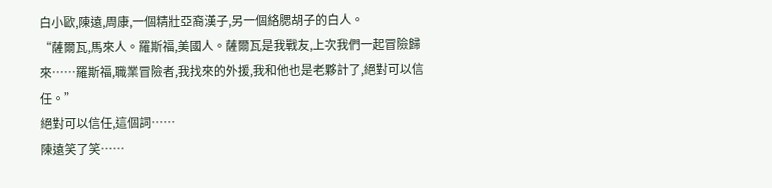白小歐,陳遠,周康,一個精壯亞裔漢子,另一個絡腮胡子的白人。
“薩爾瓦,馬來人。羅斯福,美國人。薩爾瓦是我戰友,上次我們一起冒險歸來……羅斯福,職業冒險者,我找來的外援,我和他也是老夥計了,絕對可以信任。”
絕對可以信任,這個詞……
陳遠笑了笑……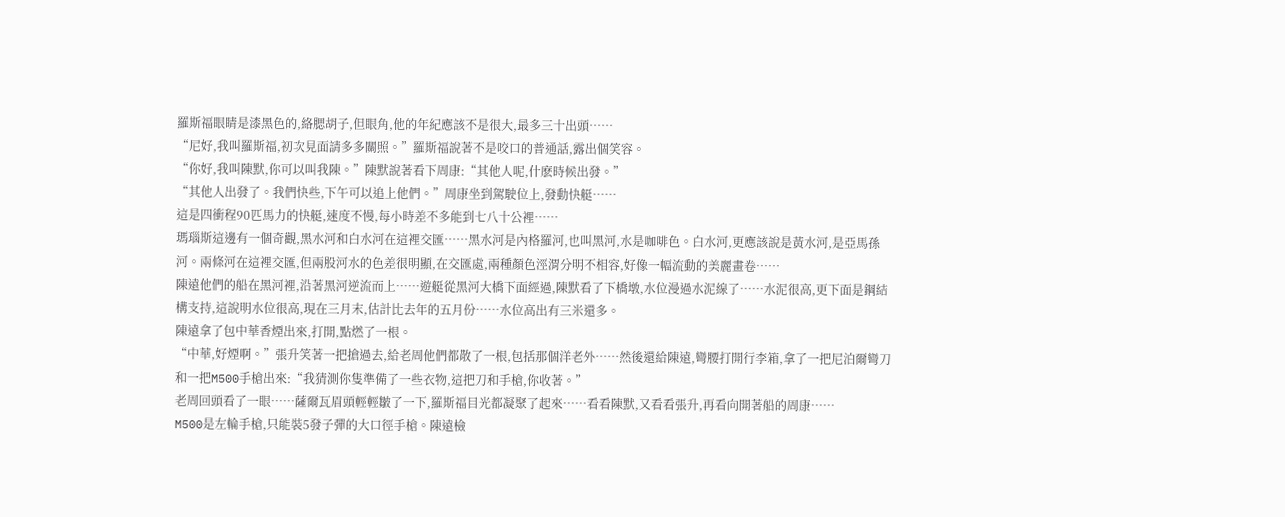羅斯福眼睛是漆黑色的,絡腮胡子,但眼角,他的年紀應該不是很大,最多三十出頭……
“尼好,我叫羅斯福,初次見面請多多關照。”羅斯福說著不是咬口的普通話,露出個笑容。
“你好,我叫陳默,你可以叫我陳。”陳默說著看下周康:“其他人呢,什麽時候出發。”
“其他人出發了。我們快些,下午可以追上他們。”周康坐到駕駛位上,發動快艇……
這是四衝程90匹馬力的快艇,速度不慢,每小時差不多能到七八十公裡……
瑪瑙斯這邊有一個奇觀,黑水河和白水河在這裡交匯……黑水河是內格羅河,也叫黑河,水是咖啡色。白水河,更應該說是黃水河,是亞馬孫河。兩條河在這裡交匯,但兩股河水的色差很明顯,在交匯處,兩種顏色涇渭分明不相容,好像一幅流動的美麗畫卷……
陳遠他們的船在黑河裡,沿著黑河逆流而上……遊艇從黑河大橋下面經過,陳默看了下橋墩,水位漫過水泥線了……水泥很高,更下面是鋼結構支持,這說明水位很高,現在三月末,估計比去年的五月份……水位高出有三米還多。
陳遠拿了包中華香煙出來,打開,點燃了一根。
“中華,好煙啊。”張升笑著一把搶過去,給老周他們都散了一根,包括那個洋老外……然後還給陳遠,彎腰打開行李箱,拿了一把尼泊爾彎刀和一把M500手槍出來:“我猜測你隻準備了一些衣物,這把刀和手槍,你收著。”
老周回頭看了一眼……薩爾瓦眉頭輕輕皺了一下,羅斯福目光都凝聚了起來……看看陳默,又看看張升,再看向開著船的周康……
M500是左輪手槍,只能裝5發子彈的大口徑手槍。陳遠檢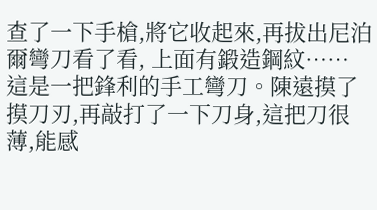查了一下手槍,將它收起來,再拔出尼泊爾彎刀看了看, 上面有鍛造鋼紋……
這是一把鋒利的手工彎刀。陳遠摸了摸刀刃,再敲打了一下刀身,這把刀很薄,能感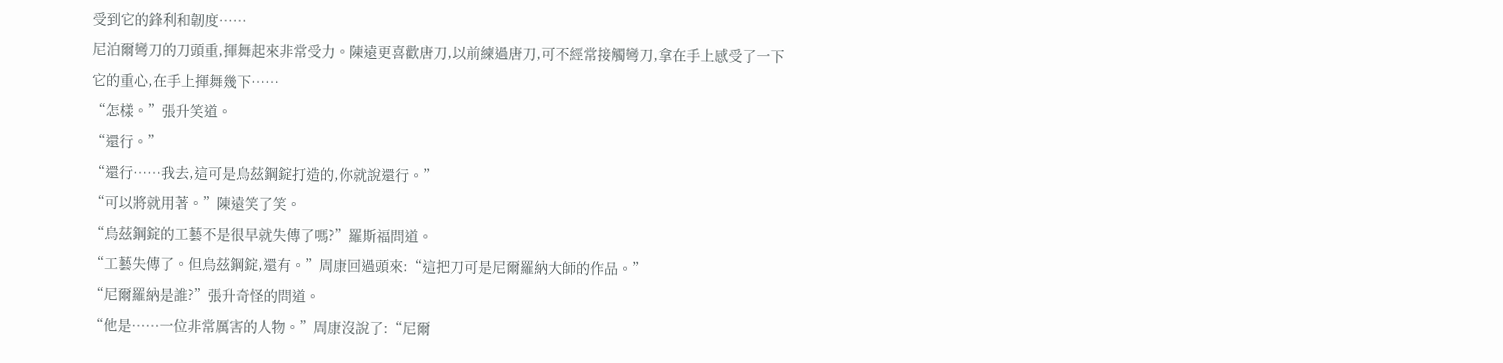受到它的鋒利和韌度……
尼泊爾彎刀的刀頭重,揮舞起來非常受力。陳遠更喜歡唐刀,以前練過唐刀,可不經常接觸彎刀,拿在手上感受了一下它的重心,在手上揮舞幾下……
“怎樣。”張升笑道。
“還行。”
“還行……我去,這可是烏茲鋼錠打造的,你就說還行。”
“可以將就用著。”陳遠笑了笑。
“烏茲鋼錠的工藝不是很早就失傳了嗎?”羅斯福問道。
“工藝失傳了。但烏茲鋼錠,還有。”周康回過頭來:“這把刀可是尼爾羅納大師的作品。”
“尼爾羅納是誰?”張升奇怪的問道。
“他是……一位非常厲害的人物。”周康沒說了:“尼爾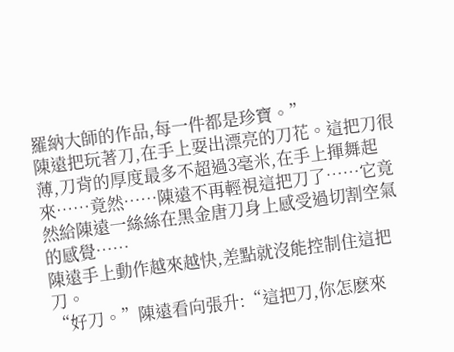羅納大師的作品,每一件都是珍寶。”
陳遠把玩著刀,在手上耍出漂亮的刀花。這把刀很薄,刀背的厚度最多不超過3毫米,在手上揮舞起來……竟然……陳遠不再輕視這把刀了……它竟然給陳遠一絲絲在黑金唐刀身上感受過切割空氣的感覺……
陳遠手上動作越來越快,差點就沒能控制住這把刀。
“好刀。”陳遠看向張升:“這把刀,你怎麽來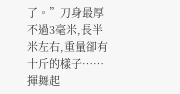了。”刀身最厚不過3毫米,長半米左右,重量卻有十斤的樣子……揮舞起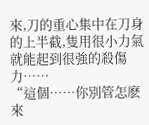來,刀的重心集中在刀身的上半截,隻用很小力氣就能起到很強的殺傷力……
“這個……你別管怎麽來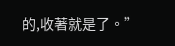的,收著就是了。”